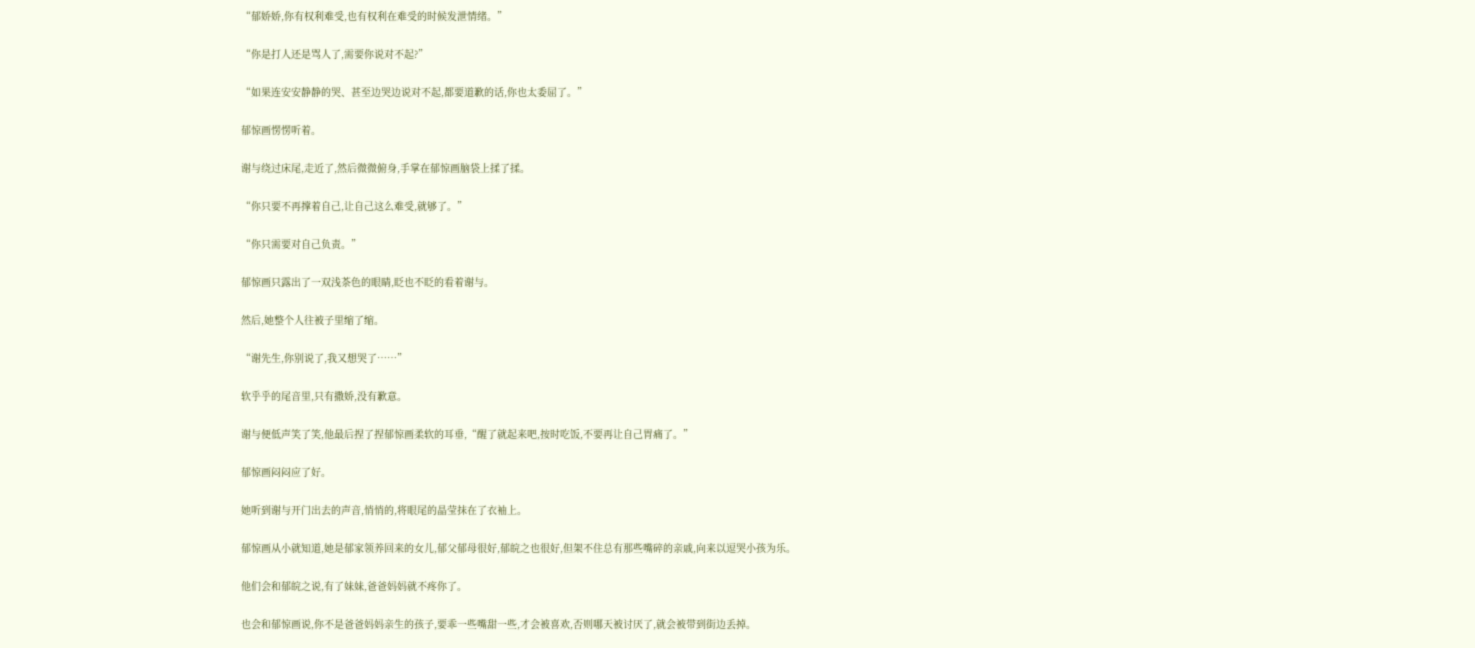“郁娇娇,你有权利难受,也有权利在难受的时候发泄情绪。”

“你是打人还是骂人了,需要你说对不起?”

“如果连安安静静的哭、甚至边哭边说对不起,都要道歉的话,你也太委屈了。”

郁惊画愣愣听着。

谢与绕过床尾,走近了,然后微微俯身,手掌在郁惊画脑袋上揉了揉。

“你只要不再撑着自己,让自己这么难受,就够了。”

“你只需要对自己负责。”

郁惊画只露出了一双浅茶色的眼睛,眨也不眨的看着谢与。

然后,她整个人往被子里缩了缩。

“谢先生,你别说了,我又想哭了……”

软乎乎的尾音里,只有撒娇,没有歉意。

谢与便低声笑了笑,他最后捏了捏郁惊画柔软的耳垂,“醒了就起来吧,按时吃饭,不要再让自己胃痛了。”

郁惊画闷闷应了好。

她听到谢与开门出去的声音,悄悄的,将眼尾的晶莹抹在了衣袖上。

郁惊画从小就知道,她是郁家领养回来的女儿,郁父郁母很好,郁皖之也很好,但架不住总有那些嘴碎的亲戚,向来以逗哭小孩为乐。

他们会和郁皖之说,有了妹妹,爸爸妈妈就不疼你了。

也会和郁惊画说,你不是爸爸妈妈亲生的孩子,要乖一些嘴甜一些,才会被喜欢,否则哪天被讨厌了,就会被带到街边丢掉。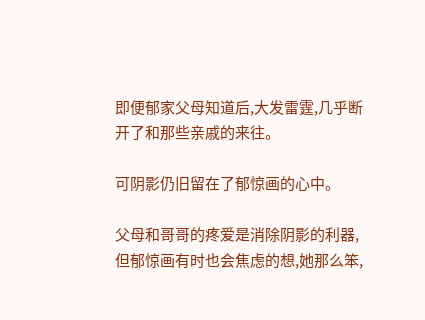即便郁家父母知道后,大发雷霆,几乎断开了和那些亲戚的来往。

可阴影仍旧留在了郁惊画的心中。

父母和哥哥的疼爱是消除阴影的利器,但郁惊画有时也会焦虑的想,她那么笨,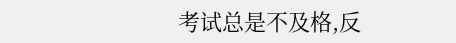考试总是不及格,反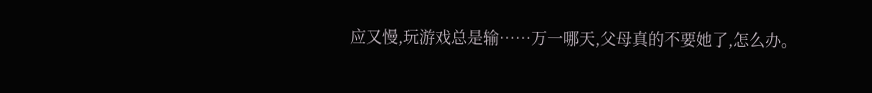应又慢,玩游戏总是输……万一哪天,父母真的不要她了,怎么办。